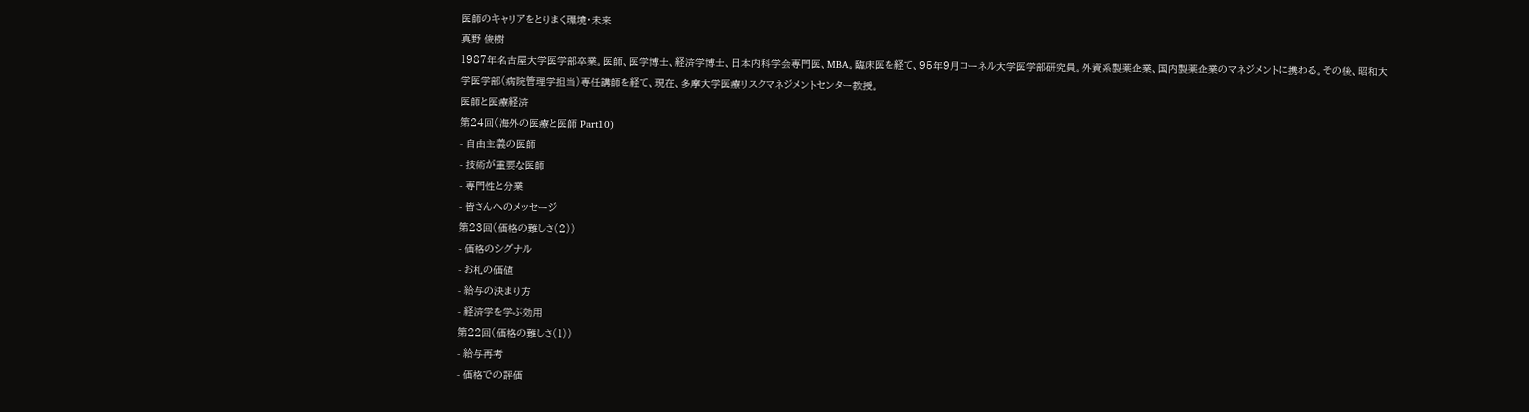医師のキャリアをとりまく環境・未来
真野 俊樹
1987年名古屋大学医学部卒業。医師、医学博士、経済学博士、日本内科学会専門医、MBA。臨床医を経て、95年9月コーネル大学医学部研究員。外資系製薬企業、国内製薬企業のマネジメントに携わる。その後、昭和大学医学部(病院管理学担当)専任講師を経て、現在、多摩大学医療リスクマネジメントセンター教授。
医師と医療経済
第24回(海外の医療と医師 Part10)
- 自由主義の医師
- 技術が重要な医師
- 専門性と分業
- 皆さんへのメッセージ
第23回(価格の難しさ(2))
- 価格のシグナル
- お札の価値
- 給与の決まり方
- 経済学を学ぶ効用
第22回(価格の難しさ(1))
- 給与再考
- 価格での評価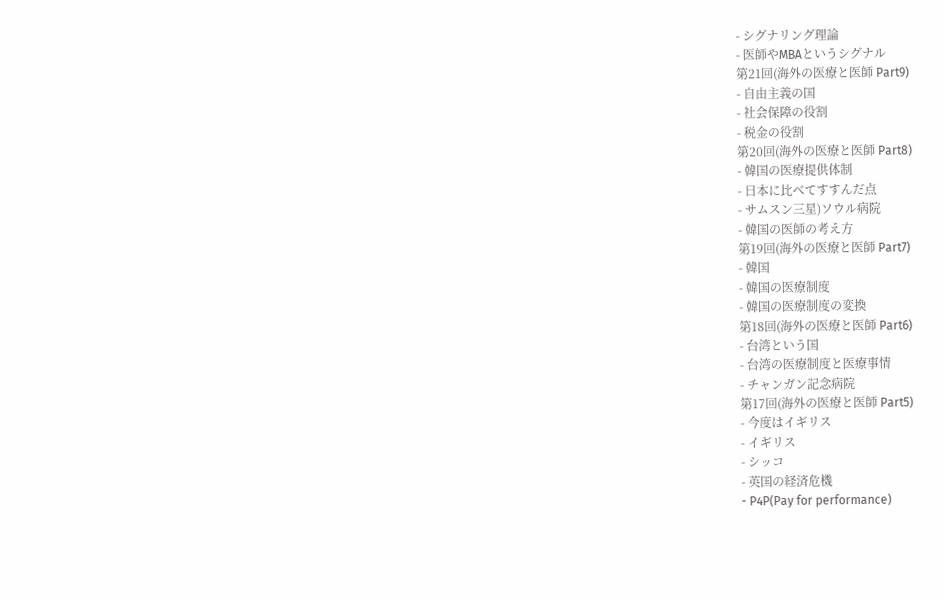- シグナリング理論
- 医師やMBAというシグナル
第21回(海外の医療と医師 Part9)
- 自由主義の国
- 社会保障の役割
- 税金の役割
第20回(海外の医療と医師 Part8)
- 韓国の医療提供体制
- 日本に比べてすすんだ点
- サムスン三星)ソウル病院
- 韓国の医師の考え方
第19回(海外の医療と医師 Part7)
- 韓国
- 韓国の医療制度
- 韓国の医療制度の変換
第18回(海外の医療と医師 Part6)
- 台湾という国
- 台湾の医療制度と医療事情
- チャンガン記念病院
第17回(海外の医療と医師 Part5)
- 今度はイギリス
- イギリス
- シッコ
- 英国の経済危機
- P4P(Pay for performance)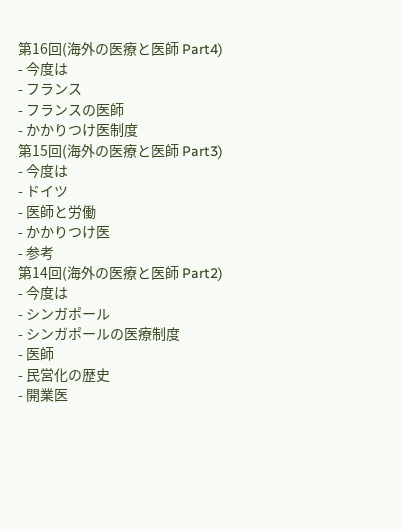第16回(海外の医療と医師 Part4)
- 今度は
- フランス
- フランスの医師
- かかりつけ医制度
第15回(海外の医療と医師 Part3)
- 今度は
- ドイツ
- 医師と労働
- かかりつけ医
- 参考
第14回(海外の医療と医師 Part2)
- 今度は
- シンガポール
- シンガポールの医療制度
- 医師
- 民営化の歴史
- 開業医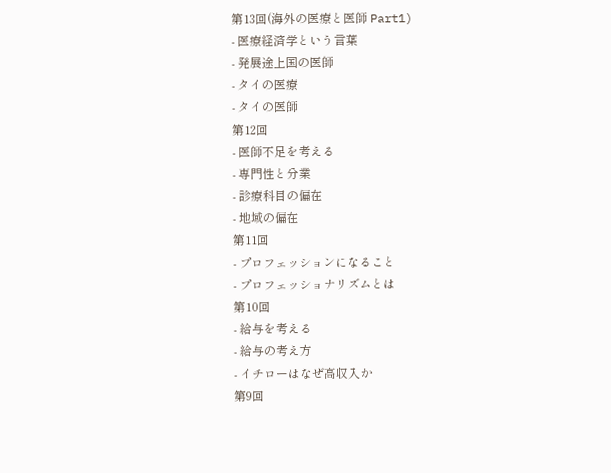第13回(海外の医療と医師 Part1)
- 医療経済学という言葉
- 発展途上国の医師
- タイの医療
- タイの医師
第12回
- 医師不足を考える
- 専門性と分業
- 診療科目の偏在
- 地域の偏在
第11回
- プロフェッションになること
- プロフェッショナリズムとは
第10回
- 給与を考える
- 給与の考え方
- イチローはなぜ高収入か
第9回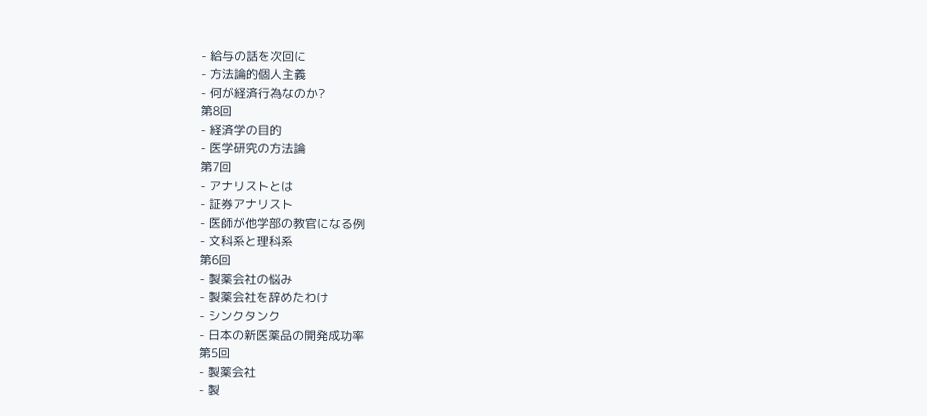- 給与の話を次回に
- 方法論的個人主義
- 何が経済行為なのか?
第8回
- 経済学の目的
- 医学研究の方法論
第7回
- アナリストとは
- 証券アナリスト
- 医師が他学部の教官になる例
- 文科系と理科系
第6回
- 製薬会社の悩み
- 製薬会社を辞めたわけ
- シンクタンク
- 日本の新医薬品の開発成功率
第5回
- 製薬会社
- 製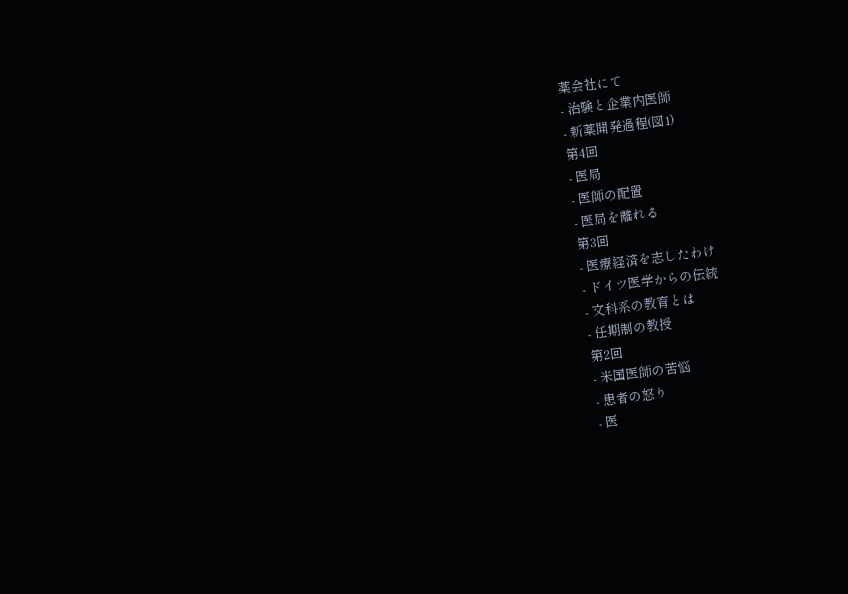薬会社にて
- 治験と企業内医師
- 新薬開発過程(図1)
第4回
- 医局
- 医師の配置
- 医局を離れる
第3回
- 医療経済を志したわけ
- ドイツ医学からの伝統
- 文科系の教育とは
- 任期制の教授
第2回
- 米国医師の苦悩
- 患者の怒り
- 医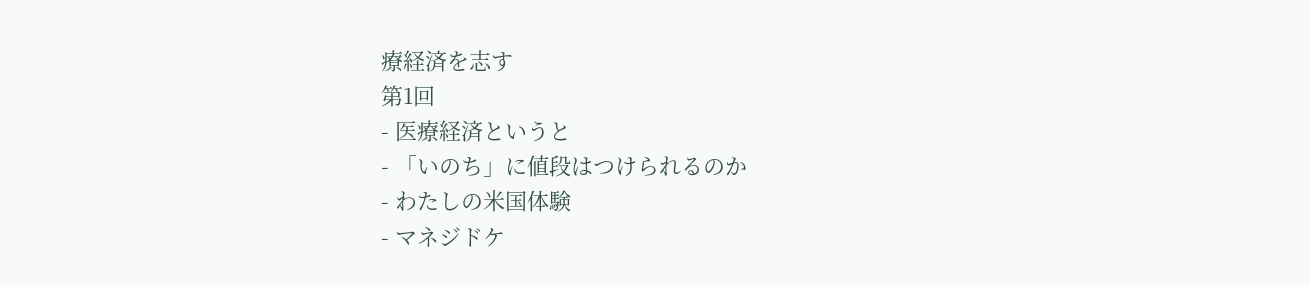療経済を志す
第1回
- 医療経済というと
- 「いのち」に値段はつけられるのか
- わたしの米国体験
- マネジドケ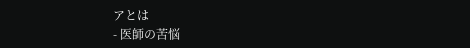アとは
- 医師の苦悩